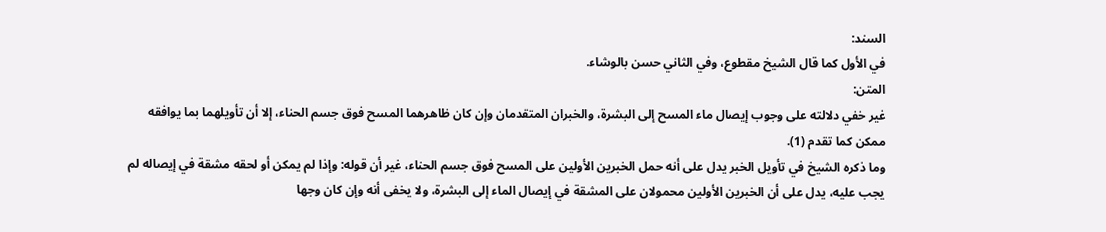السند:
في الأول كما قال الشيخ مقطوع، وفي الثاني حسن بالوشاء.
المتن:
غير خفي دلالته على وجوب إيصال ماء المسح إلى البشرة، والخبران المتقدمان وإن كان ظاهرهما المسح فوق جسم الحناء، إلا أن تأويلهما بما يوافقه ممكن كما تقدم (1).
وما ذكره الشيخ في تأويل الخبر يدل على أنه حمل الخبرين الأولين على المسح فوق جسم الحناء، غير أن قوله: وإذا لم يمكن أو لحقه مشقة في إيصاله لم يجب عليه، يدل على أن الخبرين الأولين محمولان على المشقة في إيصال الماء إلى البشرة، ولا يخفى أنه وإن كان وجها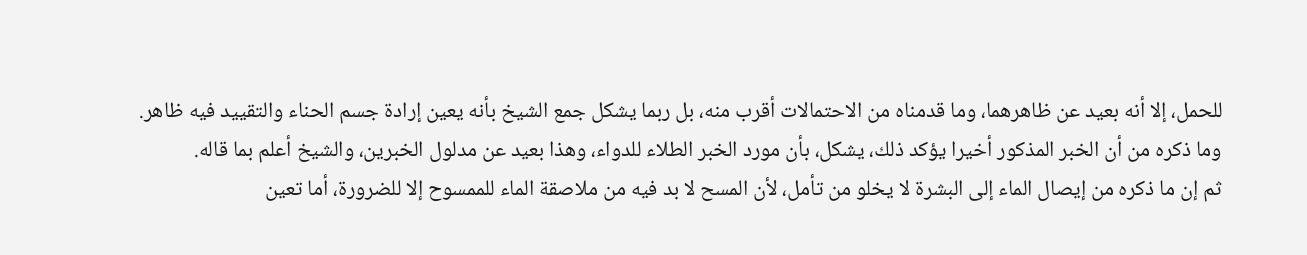للحمل، إلا أنه بعيد عن ظاهرهما، وما قدمناه من الاحتمالات أقرب منه، بل ربما يشكل جمع الشيخ بأنه يعين إرادة جسم الحناء والتقييد فيه ظاهر.
وما ذكره من أن الخبر المذكور أخيرا يؤكد ذلك، يشكل، بأن مورد الخبر الطلاء للدواء، وهذا بعيد عن مدلول الخبرين، والشيخ أعلم بما قاله.
ثم إن ما ذكره من إيصال الماء إلى البشرة لا يخلو من تأمل، لأن المسح لا بد فيه من ملاصقة الماء للممسوح إلا للضرورة، أما تعين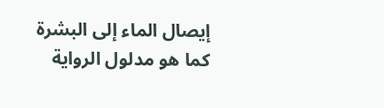إيصال الماء إلى البشرة كما هو مدلول الرواية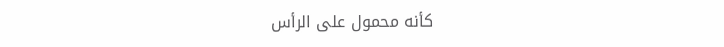كأنه محمول على الرأس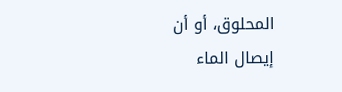المحلوق، أو أن إيصال الماء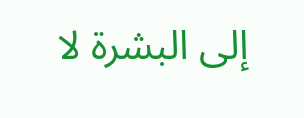إلى البشرة لا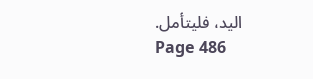اليد، فليتأمل.
Page 486